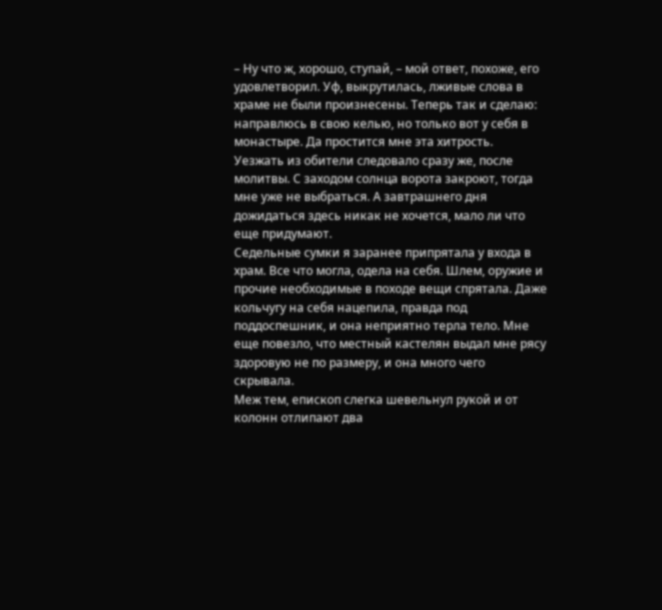– Ну что ж, хорошо, ступай, – мой ответ, похоже, его удовлетворил. Уф, выкрутилась, лживые слова в храме не были произнесены. Теперь так и сделаю: направлюсь в свою келью, но только вот у себя в монастыре. Да простится мне эта хитрость.
Уезжать из обители следовало сразу же, после молитвы. С заходом солнца ворота закроют, тогда мне уже не выбраться. А завтрашнего дня дожидаться здесь никак не хочется, мало ли что еще придумают.
Седельные сумки я заранее припрятала у входа в храм. Все что могла, одела на себя. Шлем, оружие и прочие необходимые в походе вещи спрятала. Даже кольчугу на себя нацепила, правда под поддоспешник, и она неприятно терла тело. Мне еще повезло, что местный кастелян выдал мне рясу здоровую не по размеру, и она много чего скрывала.
Меж тем, епископ слегка шевельнул рукой и от колонн отлипают два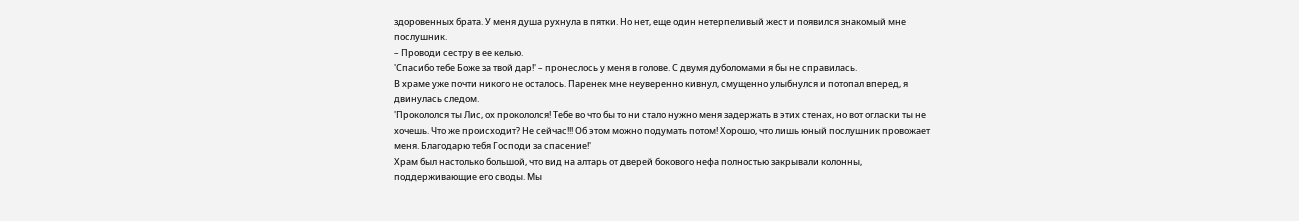здоровенных брата. У меня душа рухнула в пятки. Но нет, еще один нетерпеливый жест и появился знакомый мне послушник.
– Проводи сестру в ее келью.
'Спасибо тебе Боже за твой дар!' – пронеслось у меня в голове. С двумя дуболомами я бы не справилась.
В храме уже почти никого не осталось. Паренек мне неуверенно кивнул, смущенно улыбнулся и потопал вперед, я двинулась следом.
'Прокололся ты Лис, ох прокололся! Тебе во что бы то ни стало нужно меня задержать в этих стенах, но вот огласки ты не хочешь. Что же происходит? Не сейчас!!! Об этом можно подумать потом! Хорошо, что лишь юный послушник провожает меня. Благодарю тебя Господи за спасение!'
Храм был настолько большой, что вид на алтарь от дверей бокового нефа полностью закрывали колонны, поддерживающие его своды. Мы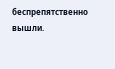беспрепятственно вышли.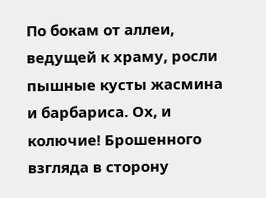По бокам от аллеи, ведущей к храму, росли пышные кусты жасмина и барбариса. Ох, и колючие! Брошенного взгляда в сторону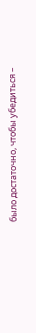было достаточно, чтобы убедиться –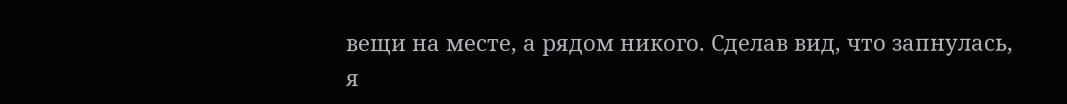вещи на месте, а рядом никого. Сделав вид, что запнулась, я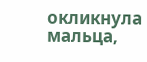окликнула мальца,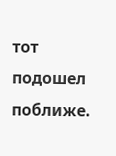тот подошел поближе.